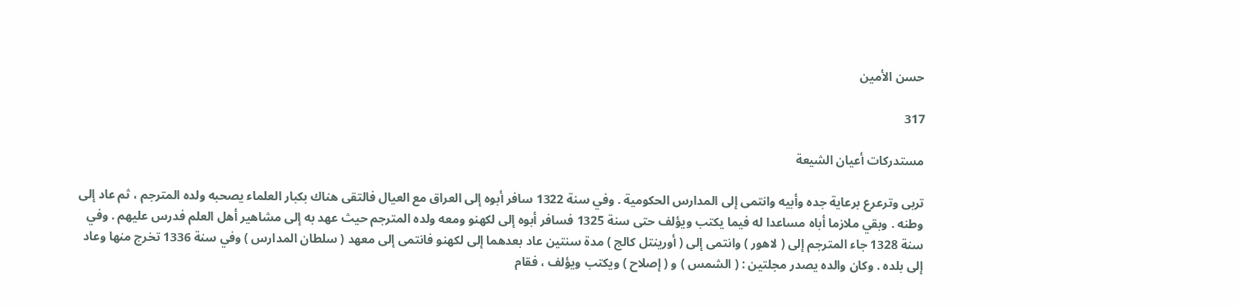حسن الأمين

317

مستدركات أعيان الشيعة

تربى وترعرع برعاية جده وأبيه وانتمى إلى المدارس الحكومية . وفي سنة 1322 سافر أبوه إلى العراق مع العيال فالتقى هناك بكبار العلماء يصحبه ولده المترجم ، ثم عاد إلى وطنه . وبقي ملازما أباه مساعدا له فيما يكتب ويؤلف حتى سنة 1325 فسافر أبوه إلى لكهنو ومعه ولده المترجم حيث عهد به إلى مشاهير أهل العلم فدرس عليهم . وفي سنة 1328 جاء المترجم إلى ( لاهور ) وانتمى إلى ( أورينتل كالج ) مدة سنتين عاد بعدهما إلى لكهنو فانتمى إلى معهد ( سلطان المدارس ) وفي سنة 1336 تخرج منها وعاد إلى بلده . وكان والده يصدر مجلتين : ( الشمس ) و ( إصلاح ) ويكتب ويؤلف ، فقام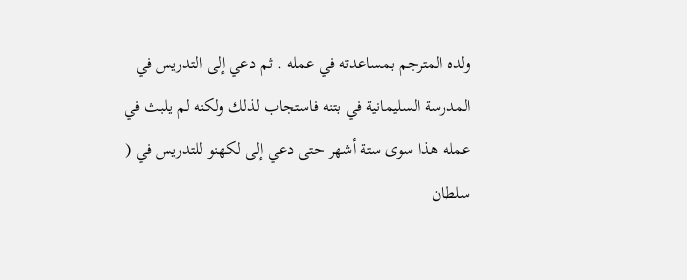ولده المترجم بمساعدته في عمله . ثم دعي إلى التدريس في المدرسة السليمانية في بتنه فاستجاب لذلك ولكنه لم يلبث في عمله هذا سوى ستة أشهر حتى دعي إلى لكهنو للتدريس في ( سلطان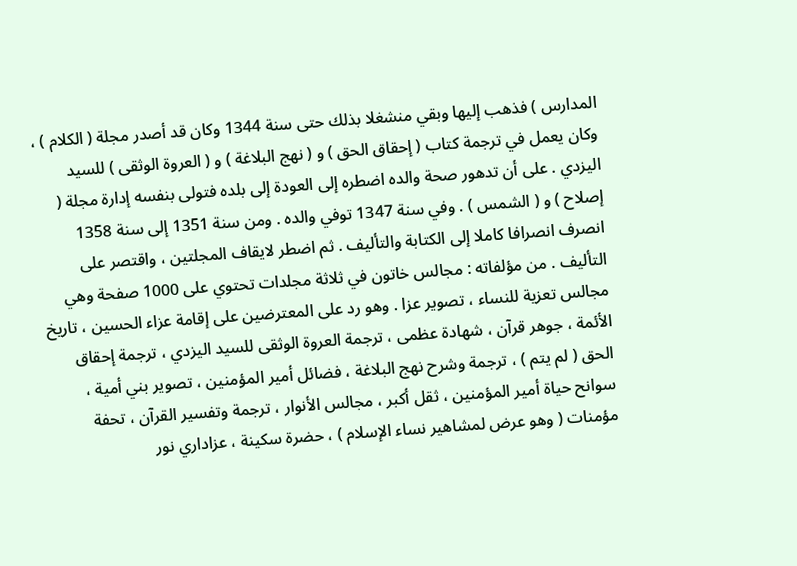المدارس ) فذهب إليها وبقي منشغلا بذلك حتى سنة 1344 وكان قد أصدر مجلة ( الكلام ) ، وكان يعمل في ترجمة كتاب ( إحقاق الحق ) و ( نهج البلاغة ) و ( العروة الوثقى ) للسيد اليزدي . على أن تدهور صحة والده اضطره إلى العودة إلى بلده فتولى بنفسه إدارة مجلة ( إصلاح ) و ( الشمس ) . وفي سنة 1347 توفي والده . ومن سنة 1351 إلى سنة 1358 انصرف انصرافا كاملا إلى الكتابة والتأليف . ثم اضطر لايقاف المجلتين ، واقتصر على التأليف . من مؤلفاته : مجالس خاتون في ثلاثة مجلدات تحتوي على 1000 صفحة وهي مجالس تعزية للنساء ، تصوير عزا . وهو رد على المعترضين على إقامة عزاء الحسين ، تاريخ الأئمة ، جوهر قرآن ، شهادة عظمى ، ترجمة العروة الوثقى للسيد اليزدي ، ترجمة إحقاق الحق ( لم يتم ) ، ترجمة وشرح نهج البلاغة ، فضائل أمير المؤمنين ، تصوير بني أمية ، سوانح حياة أمير المؤمنين ، ثقل أكبر ، مجالس الأنوار ، ترجمة وتفسير القرآن ، تحفة مؤمنات ( وهو عرض لمشاهير نساء الإسلام ) ، حضرة سكينة ، عزاداري نور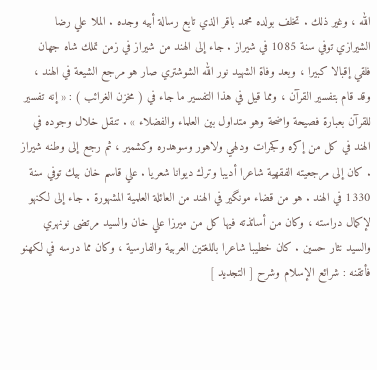الله ، وغير ذلك . تخلف بولده محمد باقر الذي تابع رسالة أبيه وجده . الملا علي رضا الشيرازي توفي سنة 1085 في شيراز . جاء إلى الهند من شيراز في زمن تملك شاه جهان فلقي إقبالا كبيرا ، وبعد وفاة الشهيد نور الله الشوشتري صار هو مرجع الشيعة في الهند ، وقد قام بتفسير القرآن ، ومما قيل في هذا التفسير ما جاء في ( مخزن الغرائب ) : « إنه تفسير للقرآن بعبارة فصيحة واضحة وهو متداول بين العلماء والفضلاء » . تنقل خلال وجوده في الهند في كل من إكره وكجرات ودلهي ولاهور وسوهدره وكشمير ، ثم رجع إلى وطنه شيراز . كان إلى مرجعيته الفقهية شاعرا أديبا وترك ديوانا شعريا . علي قاسم خان بيك توفي سنة 1330 في الهند . هو من قضاء مونگير في الهند من العائلة العلمية المشهورة . جاء إلى لكنهو لإكمال دراسته ، وكان من أساتذته فيها كل من ميرزا علي خان والسيد مرتضى نونهري والسيد نثار حسين . كان خطيبا شاعرا باللغتين العربية والفارسية ، وكان مما درسه في لكهنو فأتقنه : شرائع الإسلام وشرح [ التجديد ]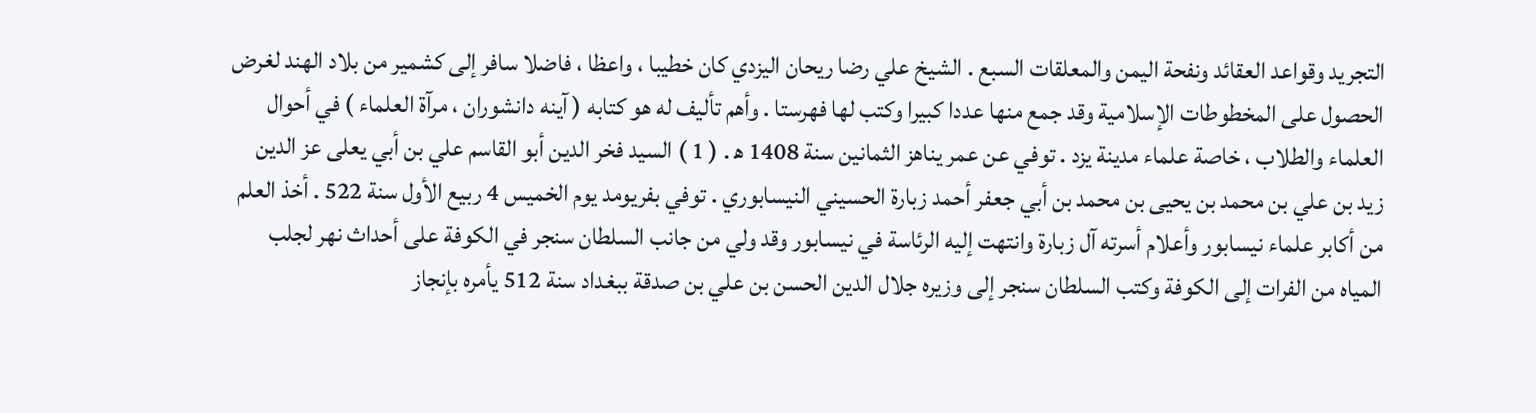التجريد وقواعد العقائد ونفحة اليمن والمعلقات السبع . الشيخ علي رضا ريحان اليزدي كان خطيبا ، واعظا ، فاضلا سافر إلى كشمير من بلاد الهند لغرض الحصول على المخطوطات الإسلامية وقد جمع منها عددا كبيرا وكتب لها فهرستا . وأهم تأليف له هو كتابه ( آينه دانشوران ، مرآة العلماء ) في أحوال العلماء والطلاب ، خاصة علماء مدينة يزد . توفي عن عمر يناهز الثمانين سنة 1408 ه‍ . ( 1 ) السيد فخر الدين أبو القاسم علي بن أبي يعلى عز الدين زيد بن علي بن محمد بن يحيى بن محمد بن أبي جعفر أحمد زبارة الحسيني النيسابوري . توفي بفريومد يوم الخميس 4 ربيع الأول سنة 522 . أخذ العلم من أكابر علماء نيسابور وأعلام أسرته آل زبارة وانتهت إليه الرئاسة في نيسابور وقد ولي من جانب السلطان سنجر في الكوفة على أحداث نهر لجلب المياه من الفرات إلى الكوفة وكتب السلطان سنجر إلى وزيره جلال الدين الحسن بن علي بن صدقة ببغداد سنة 512 يأمره بإنجاز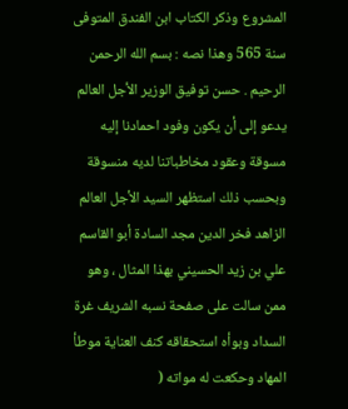المشروع وذكر الكتاب ابن الفندق المتوفى سنة 565 وهذا نصه : بسم الله الرحمن الرحيم . حسن توفيق الوزير الأجل العالم يدعو إلى أن يكون وفود احمادنا إليه مسوقة وعقود مخاطباتنا لديه منسوقة وبحسب ذلك استظهر السيد الأجل العالم الزاهد فخر الدين مجد السادة أبو القاسم علي بن زيد الحسيني بهذا المثال ، وهو ممن سالت على صفحة نسبه الشريف غرة السداد وبوأه استحقاقه كنف العناية موطأ المهاد وحكعت له مواته (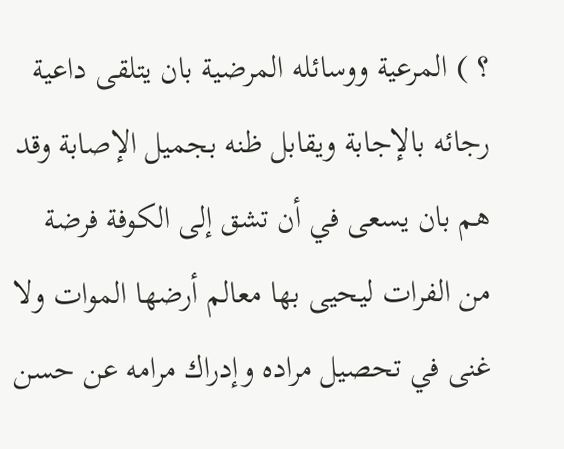؟ ) المرعية ووسائله المرضية بان يتلقى داعية رجائه بالإجابة ويقابل ظنه بجميل الإصابة وقد هم بان يسعى في أن تشق إلى الكوفة فرضة من الفرات ليحيى بها معالم أرضها الموات ولا غنى في تحصيل مراده وإدراك مرامه عن حسن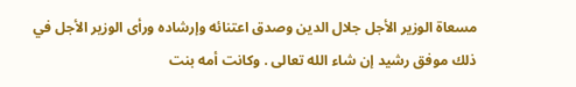مسعاة الوزير الأجل جلال الدين وصدق اعتنائه وإرشاده ورأى الوزير الأجل في ذلك موفق رشيد إن شاء الله تعالى . وكانت أمه بنت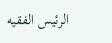الرئيس الفقيه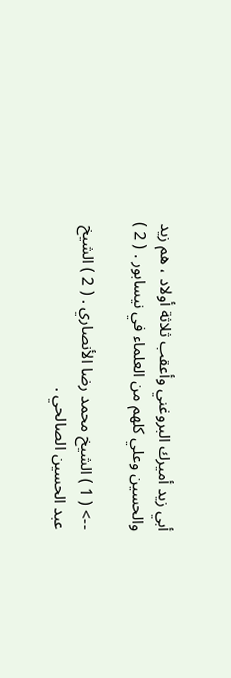أبي زيد أميرك البروغني وأعقب ثلاثة أولاد ، هم زيد والحسين وعلي كلهم من العلماء في نيسابور . ( 2 )

--> ( 1 ) الشيخ محمد رضا الأنصاري . ( 2 ) الشيخ عبد الحسين الصالحي .